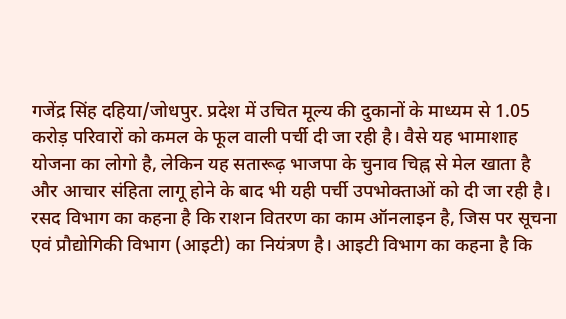गजेंद्र सिंह दहिया/जोधपुर. प्रदेश में उचित मूल्य की दुकानों के माध्यम से 1.05 करोड़ परिवारों को कमल के फूल वाली पर्ची दी जा रही है। वैसे यह भामाशाह योजना का लोगो है, लेकिन यह सतारूढ़ भाजपा के चुनाव चिह्न से मेल खाता है और आचार संहिता लागू होने के बाद भी यही पर्ची उपभोक्ताओं को दी जा रही है। रसद विभाग का कहना है कि राशन वितरण का काम ऑनलाइन है, जिस पर सूचना एवं प्रौद्योगिकी विभाग (आइटी) का नियंत्रण है। आइटी विभाग का कहना है कि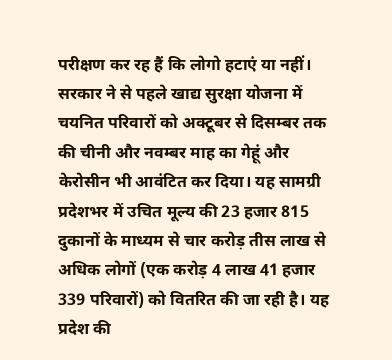परीक्षण कर रह हैं कि लोगो हटाएं या नहीं। सरकार ने से पहले खाद्य सुरक्षा योजना में चयनित परिवारों को अक्टूबर से दिसम्बर तक की चीनी और नवम्बर माह का गेहूं और केरोसीन भी आवंटित कर दिया। यह सामग्री प्रदेशभर में उचित मूल्य की 23 हजार 815 दुकानों के माध्यम से चार करोड़ तीस लाख से अधिक लोगों (एक करोड़ 4 लाख 41 हजार 339 परिवारों) को वितरित की जा रही है। यह प्रदेश की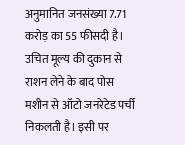अनुमानित जनसंख्या 7.71 करोड़ का 55 फीसदी है। उचित मूल्य की दुकान से राशन लेने के बाद पोस मशीन से ऑटो जनरेटेड पर्ची निकलती है। इसी पर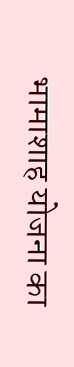भामाशाह योजना का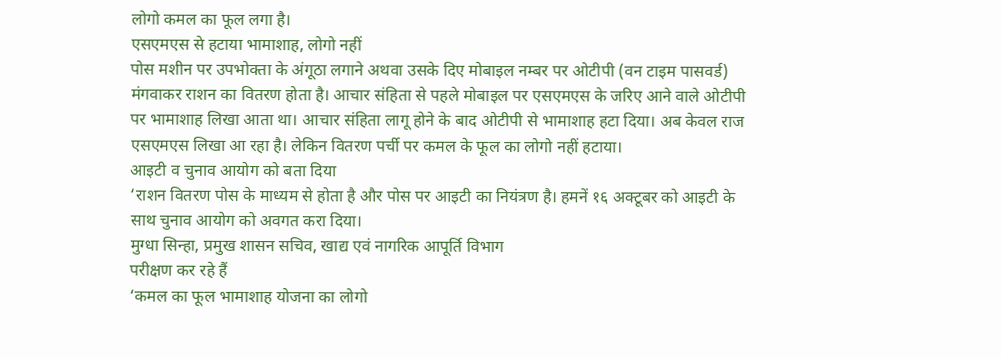लोगो कमल का फूल लगा है।
एसएमएस से हटाया भामाशाह, लोगो नहीं
पोस मशीन पर उपभोक्ता के अंगूठा लगाने अथवा उसके दिए मोबाइल नम्बर पर ओटीपी (वन टाइम पासवर्ड) मंगवाकर राशन का वितरण होता है। आचार संहिता से पहले मोबाइल पर एसएमएस के जरिए आने वाले ओटीपी पर भामाशाह लिखा आता था। आचार संहिता लागू होने के बाद ओटीपी से भामाशाह हटा दिया। अब केवल राज एसएमएस लिखा आ रहा है। लेकिन वितरण पर्ची पर कमल के फूल का लोगो नहीं हटाया।
आइटी व चुनाव आयोग को बता दिया
‘राशन वितरण पोस के माध्यम से होता है और पोस पर आइटी का नियंत्रण है। हमनें १६ अक्टूबर को आइटी के साथ चुनाव आयोग को अवगत करा दिया।
मुग्धा सिन्हा, प्रमुख शासन सचिव, खाद्य एवं नागरिक आपूर्ति विभाग
परीक्षण कर रहे हैं
‘कमल का फूल भामाशाह योजना का लोगो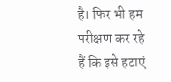है। फिर भी हम परीक्षण कर रहे हैं कि इसे हटाएं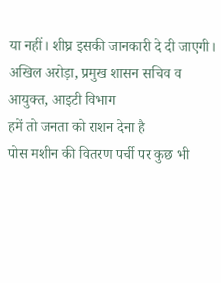या नहीं। शीघ्र इसकी जानकारी दे दी जाएगी।
अखिल अरोड़ा, प्रमुख शासन सचिव व आयुक्त, आइटी विभाग
हमें तो जनता को राशन देना है
पोस मशीन की वितरण पर्ची पर कुछ भी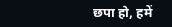छपा हो, हमें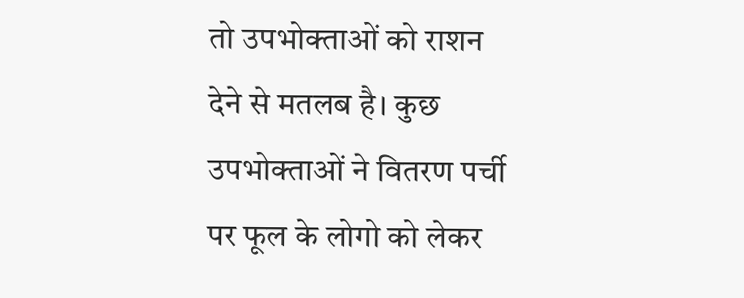तो उपभोक्ताओं को राशन देने से मतलब है। कुछ उपभोक्ताओं ने वितरण पर्ची पर फूल के लोगो को लेकर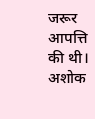जरूर आपत्ति की थी।
अशोक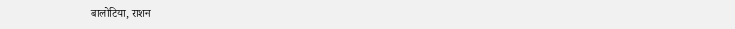बालोटिया, राशन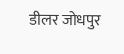डीलर जोधपुर